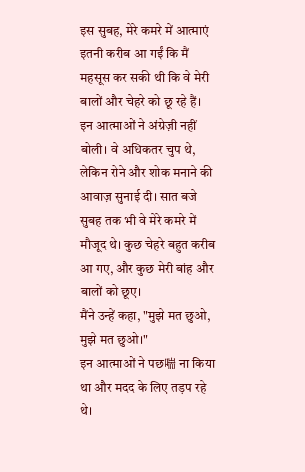इस सुबह, मेरे कमरे में आत्माएं इतनी करीब आ गईं कि मैं महसूस कर सकी थी कि वे मेरी बालों और चेहरे को छू रहे हैं।
इन आत्माओं ने अंग्रेज़ी नहीं बोली। वे अधिकतर चुप थे, लेकिन रोने और शोक मनाने की आवाज़ सुनाई दी। सात बजे सुबह तक भी वे मेरे कमरे में मौजूद थे। कुछ चेहरे बहुत करीब आ गए, और कुछ मेरी बांह और बालों को छूए।
मैंने उन्हें कहा, "मुझे मत छुओ, मुझे मत छुओ।"
इन आत्माओं ने पछ喘 ना किया था और मदद के लिए तड़प रहे थे।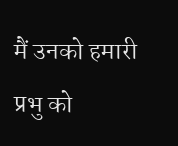मैं उनको हमारी प्रभु को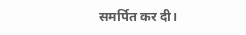समर्पित कर दी।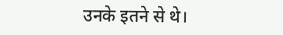उनके इतने से थे।